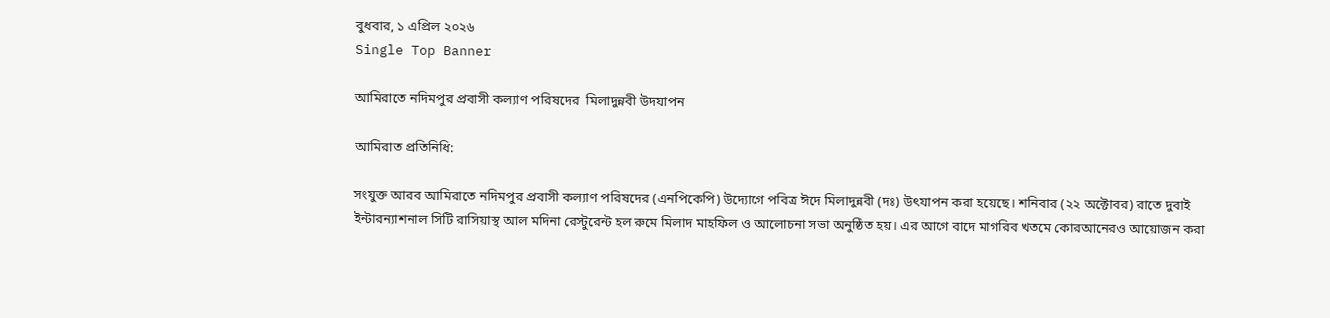বুধবার, ১ এপ্রিল ২০২৬
Single Top Banner

আমিরাতে নদিমপুর প্রবাসী কল্যাণ পরিষদের  মিলাদুন্নবী উদযাপন

আমিরাত প্রতিনিধি:

সংযুক্ত আরব আমিরাতে নদিমপুর প্রবাসী কল্যাণ পরিষদের (এনপিকেপি) উদ্যোগে পবিত্র ঈদে মিলাদুন্নবী (দঃ) উৎযাপন করা হয়েছে। শনিবার (২২ অক্টোবর) রাতে দুবাই ইন্টারন্যাশনাল সিটি রাসিয়াস্থ আল মদিনা রেস্টুরেন্ট হল রুমে মিলাদ মাহফিল ও আলোচনা সভা অনুষ্ঠিত হয়। এর আগে বাদে মাগরিব খতমে কোরআনেরও আয়োজন করা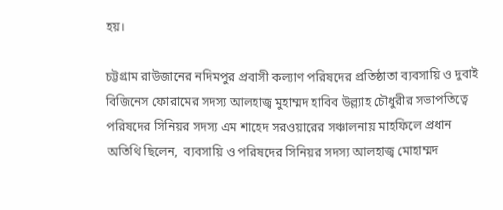হয়।

চট্টগ্রাম রাউজানের নদিমপুর প্রবাসী কল্যাণ পরিষদের প্রতিষ্ঠাতা ব্যবসায়ি ও দুবাই বিজিনেস ফোরামের সদস্য আলহাজ্ব মুহাম্মদ হাবিব উল্ল্যাহ চৌধুরীর সভাপতিত্বে পরিষদের সিনিয়র সদস্য এম শাহেদ সরওয়ারের সঞ্চালনায় মাহফিলে প্রধান অতিথি ছিলেন,  ব্যবসায়ি ও পরিষদের সিনিয়র সদস্য আলহাজ্ব মোহাম্মদ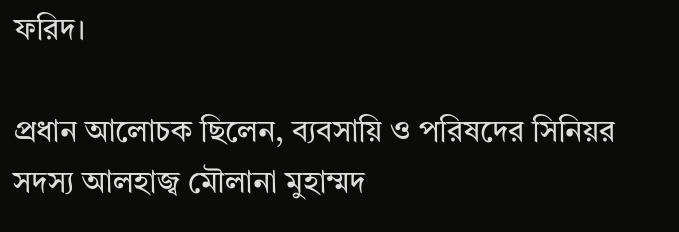ফরিদ।

প্রধান আলোচক ছিলেন, ব্যবসায়ি ও পরিষদের সিনিয়র সদস্য আলহাজ্ব মৌলানা মুহাম্মদ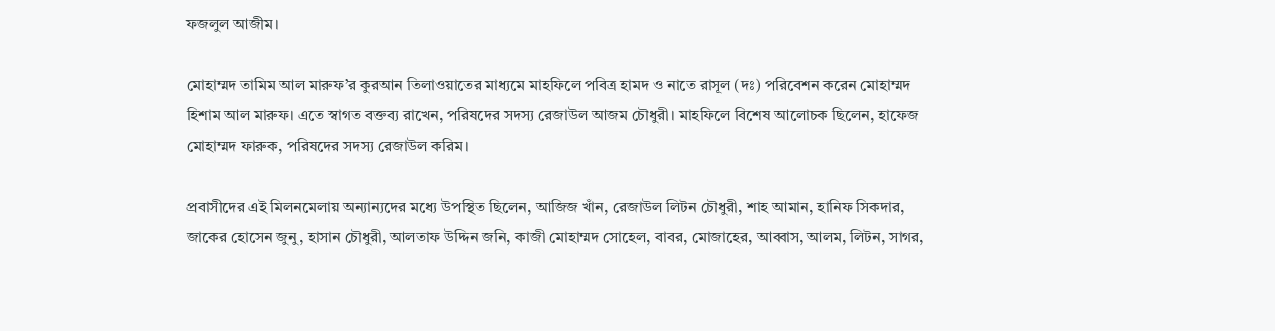ফজলুল আজীম।

মোহাম্মদ তামিম আল মারুফ’র কুরআন তিলাওয়াতের মাধ্যমে মাহফিলে পবিত্র হামদ ও নাতে রাসূল (দঃ) পরিবেশন করেন মোহাম্মদ হিশাম আল মারুফ। এতে স্বাগত বক্তব্য রাখেন, পরিষদের সদস্য রেজাউল আজম চৌধুরী। মাহফিলে বিশেষ আলোচক ছিলেন, হাফেজ মোহাম্মদ ফারুক, পরিষদের সদস্য রেজাউল করিম।

প্রবাসীদের এই মিলনমেলায় অন্যান্যদের মধ্যে উপস্থিত ছিলেন, আজিজ খাঁন, রেজাউল লিটন চৌধুরী, শাহ আমান, হানিফ সিকদার, জাকের হোসেন জুনু, হাসান চৌধুরী, আলতাফ উদ্দিন জনি, কাজী মোহাম্মদ সোহেল, বাবর, মোজাহের, আব্বাস, আলম, লিটন, সাগর,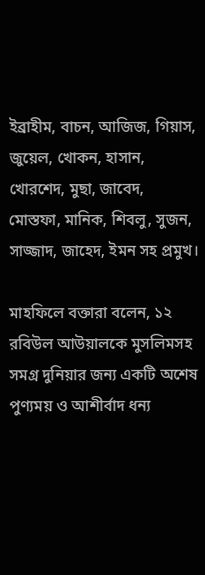ইব্রাহীম, বাচন, আজিজ, গিয়াস, জুয়েল, খোকন, হাসান, খোরশেদ, মুছা, জাবেদ, মোস্তফা, মানিক, শিবলু, সুজন, সাজ্জাদ, জাহেদ, ইমন সহ প্রমুখ।

মাহফিলে বক্তারা বলেন, ১২ রবিউল আউয়ালকে মুসলিমসহ সমগ্র দুনিয়ার জন্য একটি অশেষ পুণ্যময় ও আশীর্বাদ ধন্য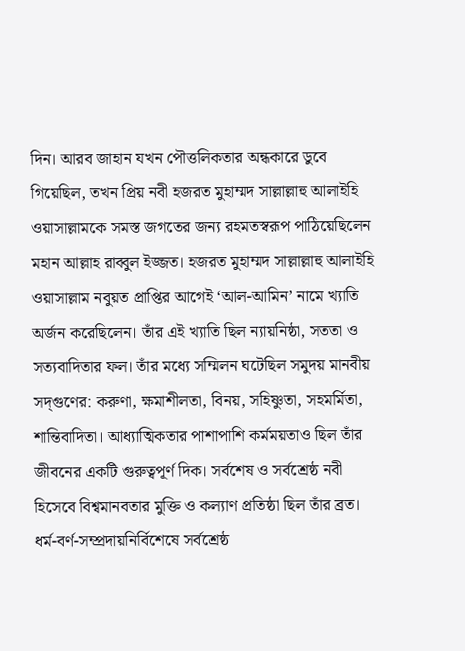দিন। আরব জাহান যখন পৌত্তলিকতার অন্ধকারে ডুবে গিয়েছিল, তখন প্রিয় নবী হজরত মুহাম্মদ সাল্লাল্লাহু আলাইহি ওয়াসাল্লামকে সমস্ত জগতের জন্য রহমতস্বরূপ পাঠিয়েছিলেন মহান আল্লাহ রাব্বুল ইজ্জত। হজরত মুহাম্মদ সাল্লাল্লাহু আলাইহি ওয়াসাল্লাম নবুয়ত প্রাপ্তির আগেই ‘আল-আমিন’ নামে খ্যাতি অর্জন করেছিলেন। তাঁর এই খ্যাতি ছিল ন্যায়নিষ্ঠা, সততা ও সত্যবাদিতার ফল। তাঁর মধ্যে সম্মিলন ঘটেছিল সমুদয় মানবীয় সদ্‌গুণের: করুণা, ক্ষমাশীলতা, বিনয়, সহিষ্ণুতা, সহমর্মিতা, শান্তিবাদিতা। আধ্যাত্মিকতার পাশাপাশি কর্মময়তাও ছিল তাঁর জীবনের একটি গুরুত্বপূর্ণ দিক। সর্বশেষ ও সর্বশ্রেষ্ঠ নবী হিসেবে বিশ্বমানবতার মুক্তি ও কল্যাণ প্রতিষ্ঠা ছিল তাঁর ব্রত। ধর্ম-বর্ণ-সম্প্রদায়নির্বিশেষে সর্বশ্রেষ্ঠ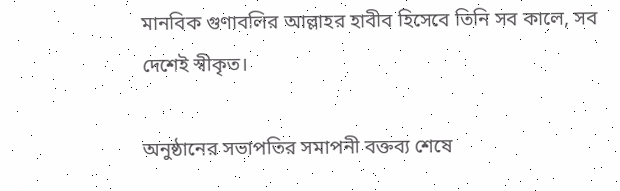মানবিক গুণাবলির আল্লাহর হাবীব হিসেবে তিনি সব কালে, সব দেশেই স্বীকৃত।

অনুষ্ঠানের সভাপতির সমাপনী বক্তব্য শেষে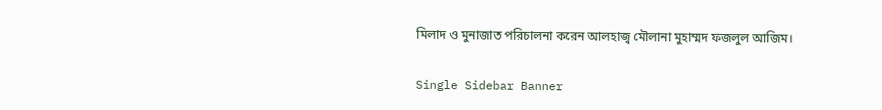মিলাদ ও মুনাজাত পরিচালনা করেন আলহাজ্ব মৌলানা মুহাম্মদ ফজলুল আজিম।

Single Sidebar Banner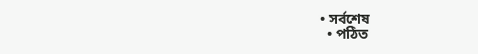• সর্বশেষ
  • পঠিত